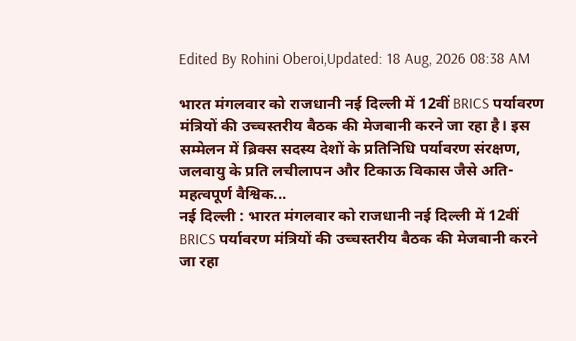Edited By Rohini Oberoi,Updated: 18 Aug, 2026 08:38 AM

भारत मंगलवार को राजधानी नई दिल्ली में 12वीं BRICS पर्यावरण मंत्रियों की उच्चस्तरीय बैठक की मेजबानी करने जा रहा है। इस सम्मेलन में ब्रिक्स सदस्य देशों के प्रतिनिधि पर्यावरण संरक्षण, जलवायु के प्रति लचीलापन और टिकाऊ विकास जैसे अति-महत्वपूर्ण वैश्विक...
नई दिल्ली : भारत मंगलवार को राजधानी नई दिल्ली में 12वीं BRICS पर्यावरण मंत्रियों की उच्चस्तरीय बैठक की मेजबानी करने जा रहा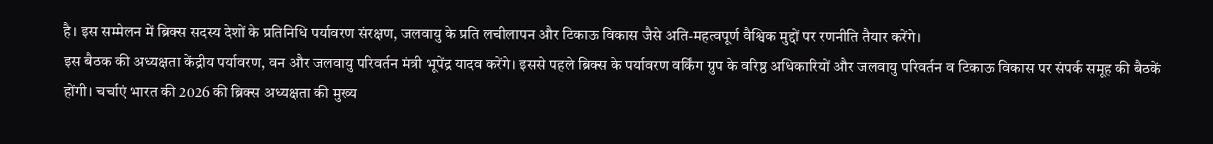है। इस सम्मेलन में ब्रिक्स सदस्य देशों के प्रतिनिधि पर्यावरण संरक्षण, जलवायु के प्रति लचीलापन और टिकाऊ विकास जैसे अति-महत्वपूर्ण वैश्विक मुद्दों पर रणनीति तैयार करेंगे।
इस बैठक की अध्यक्षता केंद्रीय पर्यावरण, वन और जलवायु परिवर्तन मंत्री भूपेंद्र यादव करेंगे। इससे पहले ब्रिक्स के पर्यावरण वर्किंग ग्रुप के वरिष्ठ अधिकारियों और जलवायु परिवर्तन व टिकाऊ विकास पर संपर्क समूह की बैठकें होंगी। चर्चाएं भारत की 2026 की ब्रिक्स अध्यक्षता की मुख्य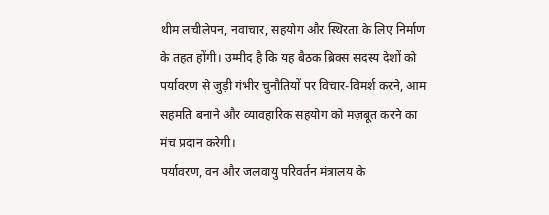थीम लचीलेपन, नवाचार, सहयोग और स्थिरता के लिए निर्माण के तहत होंगी। उम्मीद है कि यह बैठक ब्रिक्स सदस्य देशों को पर्यावरण से जुड़ी गंभीर चुनौतियों पर विचार-विमर्श करने, आम सहमति बनाने और व्यावहारिक सहयोग को मज़बूत करने का मंच प्रदान करेगी।
पर्यावरण, वन और जलवायु परिवर्तन मंत्रालय के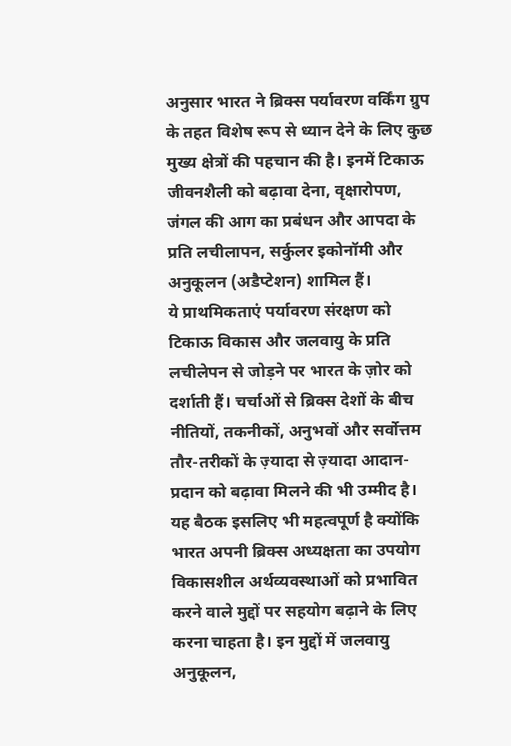अनुसार भारत ने ब्रिक्स पर्यावरण वर्किंग ग्रुप के तहत विशेष रूप से ध्यान देने के लिए कुछ मुख्य क्षेत्रों की पहचान की है। इनमें टिकाऊ जीवनशैली को बढ़ावा देना, वृक्षारोपण, जंगल की आग का प्रबंधन और आपदा के प्रति लचीलापन, सर्कुलर इकोनॉमी और अनुकूलन (अडैप्टेशन) शामिल हैं।
ये प्राथमिकताएं पर्यावरण संरक्षण को टिकाऊ विकास और जलवायु के प्रति लचीलेपन से जोड़ने पर भारत के ज़ोर को दर्शाती हैं। चर्चाओं से ब्रिक्स देशों के बीच नीतियों, तकनीकों, अनुभवों और सर्वोत्तम तौर-तरीकों के ज़्यादा से ज़्यादा आदान-प्रदान को बढ़ावा मिलने की भी उम्मीद है।
यह बैठक इसलिए भी महत्वपूर्ण है क्योंकि भारत अपनी ब्रिक्स अध्यक्षता का उपयोग विकासशील अर्थव्यवस्थाओं को प्रभावित करने वाले मुद्दों पर सहयोग बढ़ाने के लिए करना चाहता है। इन मुद्दों में जलवायु अनुकूलन,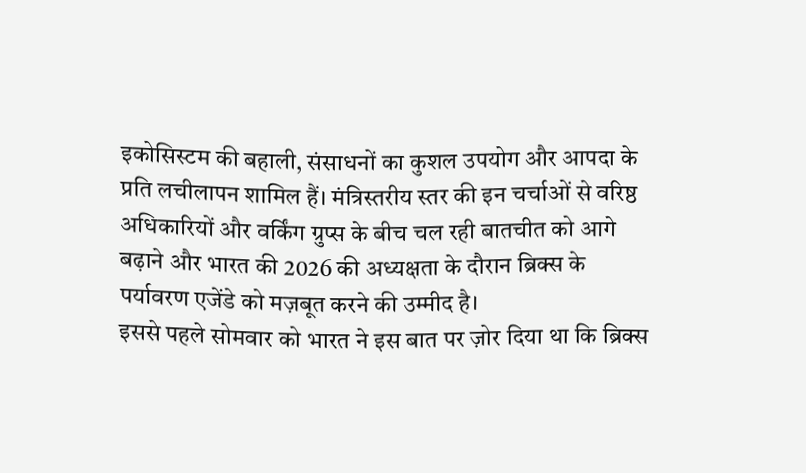इकोसिस्टम की बहाली, संसाधनों का कुशल उपयोग और आपदा के प्रति लचीलापन शामिल हैं। मंत्रिस्तरीय स्तर की इन चर्चाओं से वरिष्ठ अधिकारियों और वर्किंग ग्रुप्स के बीच चल रही बातचीत को आगे बढ़ाने और भारत की 2026 की अध्यक्षता के दौरान ब्रिक्स के पर्यावरण एजेंडे को मज़बूत करने की उम्मीद है।
इससे पहले सोमवार को भारत ने इस बात पर ज़ोर दिया था कि ब्रिक्स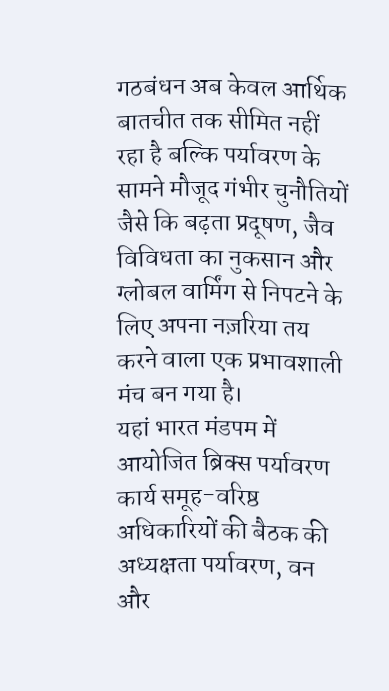गठबंधन अब केवल आर्थिक बातचीत तक सीमित नहीं रहा है बल्कि पर्यावरण के सामने मौजूद गंभीर चुनौतियों जैसे कि बढ़ता प्रदूषण, जैव विविधता का नुकसान और ग्लोबल वार्मिंग से निपटने के लिए अपना नज़रिया तय करने वाला एक प्रभावशाली मंच बन गया है।
यहां भारत मंडपम में आयोजित ब्रिक्स पर्यावरण कार्य समूह-वरिष्ठ अधिकारियों की बैठक की अध्यक्षता पर्यावरण, वन और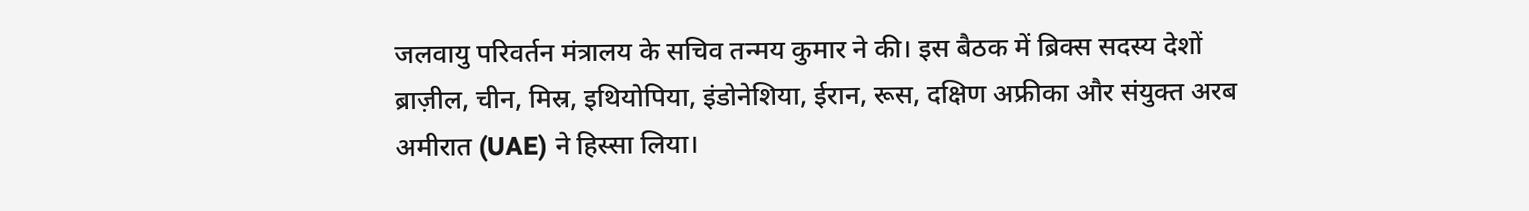जलवायु परिवर्तन मंत्रालय के सचिव तन्मय कुमार ने की। इस बैठक में ब्रिक्स सदस्य देशों ब्राज़ील, चीन, मिस्र, इथियोपिया, इंडोनेशिया, ईरान, रूस, दक्षिण अफ्रीका और संयुक्त अरब अमीरात (UAE) ने हिस्सा लिया।